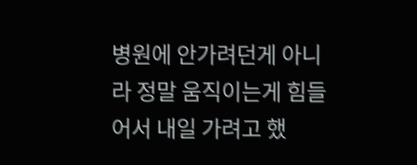병원에 안가려던게 아니라 정말 움직이는게 힘들어서 내일 가려고 했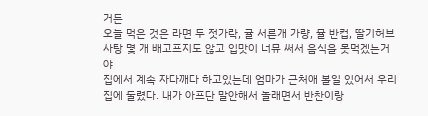거든
오늘 먹은 것은 라면 두 젓가락, 귤 서른개 가량, 뮬 반컵, 딸기허브사탕 몇 개 배고프지도 않고 입맛이 너뮤 써서 음식을 못먹겠는거야
집에서 계속 자다깨다 하고있는데 엄마가 근처애 볼일 있어서 우리집에 둘렸다. 내가 아프단 말안해서 놀래면서 반찬이랑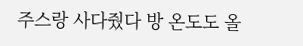주스랑 사다줬다 방 온도도 올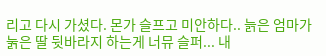리고 다시 가셨다. 몬가 슬프고 미안하다.. 늙은 엄마가 눍은 딸 뒷바라지 하는게 너뮤 슬퍼... 내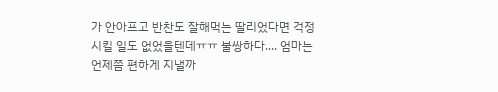가 안아프고 반찬도 잘해먹는 딸리었다면 걱정시킬 일도 없었을텐데ㅠㅠ 불쌍하다.... 엄마는 언제쯤 편하게 지낼까